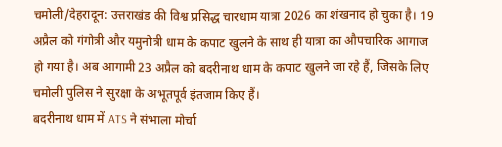चमोली/देहरादून: उत्तराखंड की विश्व प्रसिद्ध चारधाम यात्रा 2026 का शंखनाद हो चुका है। 19 अप्रैल को गंगोत्री और यमुनोत्री धाम के कपाट खुलने के साथ ही यात्रा का औपचारिक आगाज हो गया है। अब आगामी 23 अप्रैल को बदरीनाथ धाम के कपाट खुलने जा रहे हैं, जिसके लिए चमोली पुलिस ने सुरक्षा के अभूतपूर्व इंतजाम किए हैं।
बदरीनाथ धाम में ATS ने संभाला मोर्चा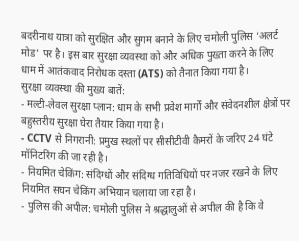बदरीनाथ यात्रा को सुरक्षित और सुगम बनाने के लिए चमोली पुलिस ‘अलर्ट मोड’ पर है। इस बार सुरक्षा व्यवस्था को और अधिक पुख्ता करने के लिए धाम में आतंकवाद निरोधक दस्ता (ATS) को तैनात किया गया है।
सुरक्षा व्यवस्था की मुख्य बातें:
- मल्टी-लेवल सुरक्षा प्लान: धाम के सभी प्रवेश मार्गों और संवेदनशील क्षेत्रों पर बहुस्तरीय सुरक्षा घेरा तैयार किया गया है।
- CCTV से निगरानी: प्रमुख स्थलों पर सीसीटीवी कैमरों के जरिए 24 घंटे मॉनिटरिंग की जा रही है।
- नियमित चेकिंग: संदिग्धों और संदिग्ध गतिविधियों पर नजर रखने के लिए नियमित सघन चेकिंग अभियान चलाया जा रहा है।
- पुलिस की अपील: चमोली पुलिस ने श्रद्धालुओं से अपील की है कि वे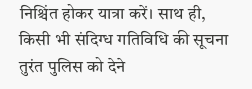निश्चिंत होकर यात्रा करें। साथ ही, किसी भी संदिग्ध गतिविधि की सूचना तुरंत पुलिस को देने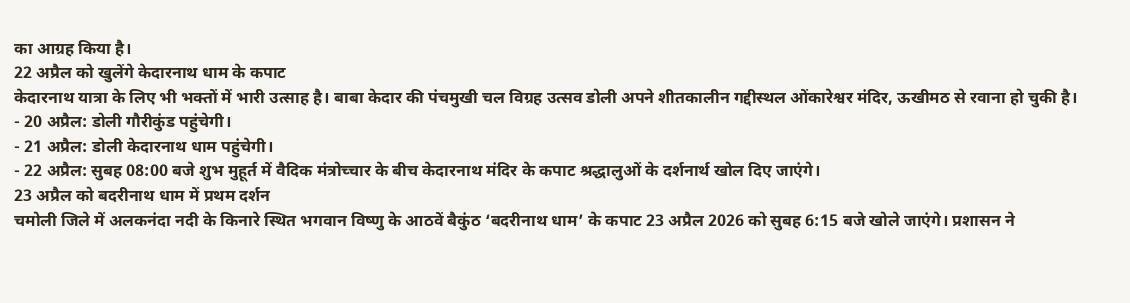का आग्रह किया है।
22 अप्रैल को खुलेंगे केदारनाथ धाम के कपाट
केदारनाथ यात्रा के लिए भी भक्तों में भारी उत्साह है। बाबा केदार की पंचमुखी चल विग्रह उत्सव डोली अपने शीतकालीन गद्दीस्थल ओंकारेश्वर मंदिर, ऊखीमठ से रवाना हो चुकी है।
- 20 अप्रैल: डोली गौरीकुंड पहुंचेगी।
- 21 अप्रैल: डोली केदारनाथ धाम पहुंचेगी।
- 22 अप्रैल: सुबह 08:00 बजे शुभ मुहूर्त में वैदिक मंत्रोच्चार के बीच केदारनाथ मंदिर के कपाट श्रद्धालुओं के दर्शनार्थ खोल दिए जाएंगे।
23 अप्रैल को बदरीनाथ धाम में प्रथम दर्शन
चमोली जिले में अलकनंदा नदी के किनारे स्थित भगवान विष्णु के आठवें बैकुंठ ‘बदरीनाथ धाम’ के कपाट 23 अप्रैल 2026 को सुबह 6:15 बजे खोले जाएंगे। प्रशासन ने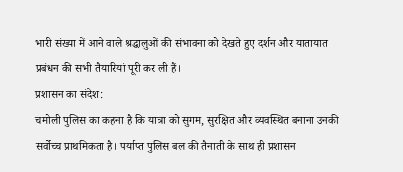भारी संख्या में आने वाले श्रद्धालुओं की संभावना को देखते हुए दर्शन और यातायात प्रबंधन की सभी तैयारियां पूरी कर ली हैं।
प्रशासन का संदेश:
चमोली पुलिस का कहना है कि यात्रा को सुगम, सुरक्षित और व्यवस्थित बनाना उनकी सर्वोच्च प्राथमिकता है। पर्याप्त पुलिस बल की तैनाती के साथ ही प्रशासन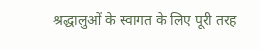श्रद्धालुओं के स्वागत के लिए पूरी तरह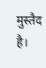मुस्तैद है।